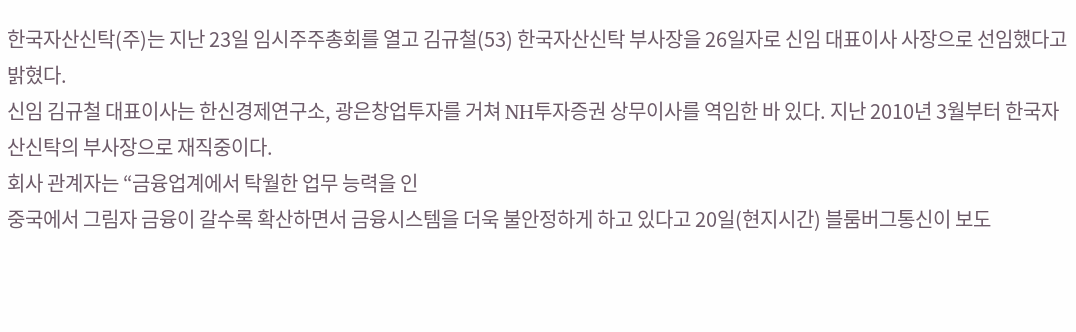한국자산신탁(주)는 지난 23일 임시주주총회를 열고 김규철(53) 한국자산신탁 부사장을 26일자로 신임 대표이사 사장으로 선임했다고 밝혔다.
신임 김규철 대표이사는 한신경제연구소, 광은창업투자를 거쳐 NH투자증권 상무이사를 역임한 바 있다. 지난 2010년 3월부터 한국자산신탁의 부사장으로 재직중이다.
회사 관계자는 “금융업계에서 탁월한 업무 능력을 인
중국에서 그림자 금융이 갈수록 확산하면서 금융시스템을 더욱 불안정하게 하고 있다고 20일(현지시간) 블룸버그통신이 보도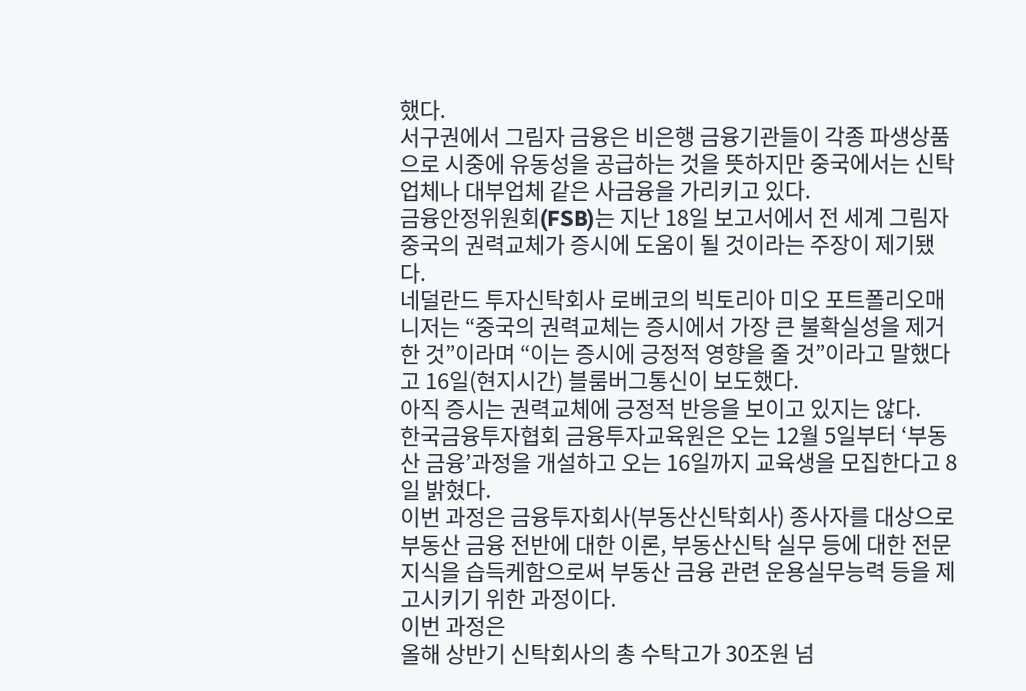했다.
서구권에서 그림자 금융은 비은행 금융기관들이 각종 파생상품으로 시중에 유동성을 공급하는 것을 뜻하지만 중국에서는 신탁업체나 대부업체 같은 사금융을 가리키고 있다.
금융안정위원회(FSB)는 지난 18일 보고서에서 전 세계 그림자
중국의 권력교체가 증시에 도움이 될 것이라는 주장이 제기됐다.
네덜란드 투자신탁회사 로베코의 빅토리아 미오 포트폴리오매니저는 “중국의 권력교체는 증시에서 가장 큰 불확실성을 제거한 것”이라며 “이는 증시에 긍정적 영향을 줄 것”이라고 말했다고 16일(현지시간) 블룸버그통신이 보도했다.
아직 증시는 권력교체에 긍정적 반응을 보이고 있지는 않다.
한국금융투자협회 금융투자교육원은 오는 12월 5일부터 ‘부동산 금융’과정을 개설하고 오는 16일까지 교육생을 모집한다고 8일 밝혔다.
이번 과정은 금융투자회사(부동산신탁회사) 종사자를 대상으로 부동산 금융 전반에 대한 이론, 부동산신탁 실무 등에 대한 전문지식을 습득케함으로써 부동산 금융 관련 운용실무능력 등을 제고시키기 위한 과정이다.
이번 과정은
올해 상반기 신탁회사의 총 수탁고가 30조원 넘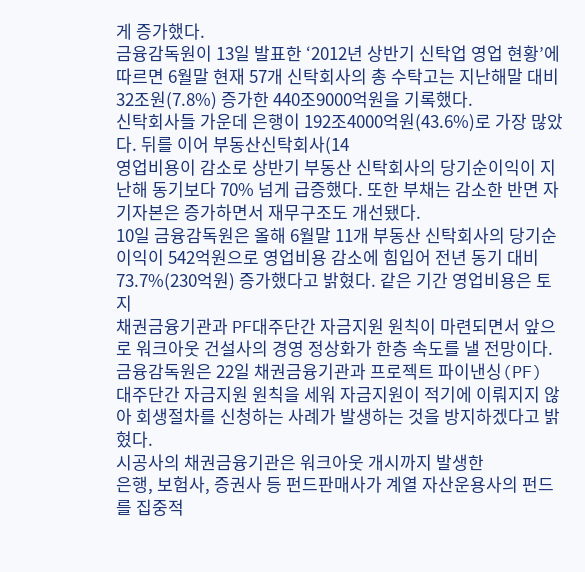게 증가했다.
금융감독원이 13일 발표한 ‘2012년 상반기 신탁업 영업 현황’에 따르면 6월말 현재 57개 신탁회사의 총 수탁고는 지난해말 대비 32조원(7.8%) 증가한 440조9000억원을 기록했다.
신탁회사들 가운데 은행이 192조4000억원(43.6%)로 가장 많았다. 뒤를 이어 부동산신탁회사(14
영업비용이 감소로 상반기 부동산 신탁회사의 당기순이익이 지난해 동기보다 70% 넘게 급증했다. 또한 부채는 감소한 반면 자기자본은 증가하면서 재무구조도 개선됐다.
10일 금융감독원은 올해 6월말 11개 부동산 신탁회사의 당기순이익이 542억원으로 영업비용 감소에 힘입어 전년 동기 대비 73.7%(230억원) 증가했다고 밝혔다. 같은 기간 영업비용은 토지
채권금융기관과 PF대주단간 자금지원 원칙이 마련되면서 앞으로 워크아웃 건설사의 경영 정상화가 한층 속도를 낼 전망이다.
금융감독원은 22일 채권금융기관과 프로젝트 파이낸싱(PF) 대주단간 자금지원 원칙을 세워 자금지원이 적기에 이뤄지지 않아 회생절차를 신청하는 사례가 발생하는 것을 방지하겠다고 밝혔다.
시공사의 채권금융기관은 워크아웃 개시까지 발생한
은행, 보험사, 증권사 등 펀드판매사가 계열 자산운용사의 펀드를 집중적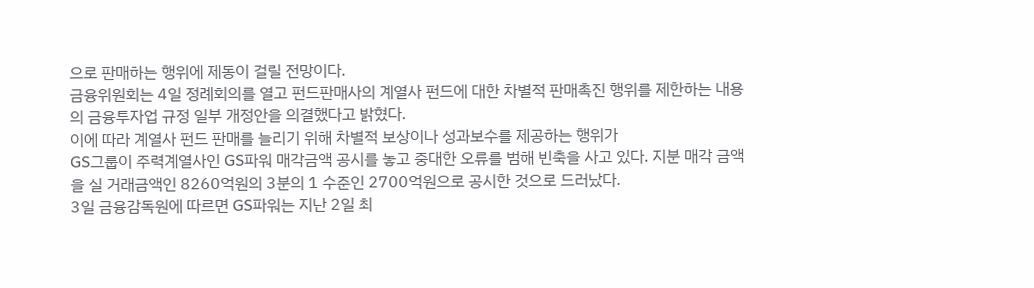으로 판매하는 행위에 제동이 걸릴 전망이다.
금융위원회는 4일 정례회의를 열고 펀드판매사의 계열사 펀드에 대한 차별적 판매촉진 행위를 제한하는 내용의 금융투자업 규정 일부 개정안을 의결했다고 밝혔다.
이에 따라 계열사 펀드 판매를 늘리기 위해 차별적 보상이나 성과보수를 제공하는 행위가
GS그룹이 주력계열사인 GS파워 매각금액 공시를 놓고 중대한 오류를 범해 빈축을 사고 있다. 지분 매각 금액을 실 거래금액인 8260억원의 3분의 1 수준인 2700억원으로 공시한 것으로 드러났다.
3일 금융감독원에 따르면 GS파워는 지난 2일 최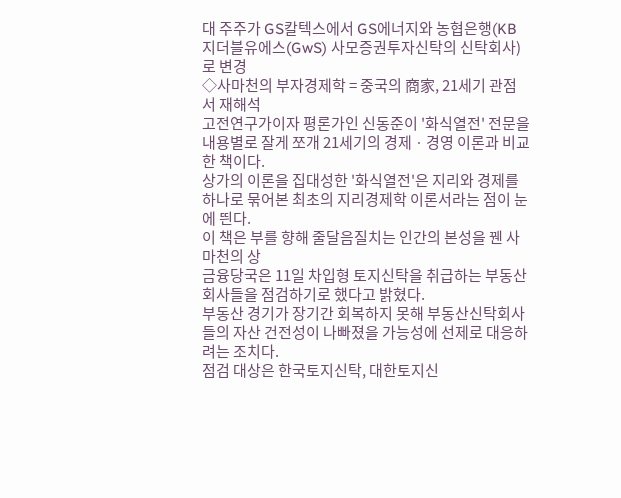대 주주가 GS칼텍스에서 GS에너지와 농협은행(KB 지더블유에스(GwS) 사모증권투자신탁의 신탁회사)로 변경
◇사마천의 부자경제학 = 중국의 商家, 21세기 관점서 재해석
고전연구가이자 평론가인 신동준이 '화식열전' 전문을 내용별로 잘게 쪼개 21세기의 경제ㆍ경영 이론과 비교한 책이다.
상가의 이론을 집대성한 '화식열전'은 지리와 경제를 하나로 묶어본 최초의 지리경제학 이론서라는 점이 눈에 띈다.
이 책은 부를 향해 줄달음질치는 인간의 본성을 꿴 사마천의 상
금융당국은 11일 차입형 토지신탁을 취급하는 부동산 회사들을 점검하기로 했다고 밝혔다.
부동산 경기가 장기간 회복하지 못해 부동산신탁회사들의 자산 건전성이 나빠졌을 가능성에 선제로 대응하려는 조치다.
점검 대상은 한국토지신탁, 대한토지신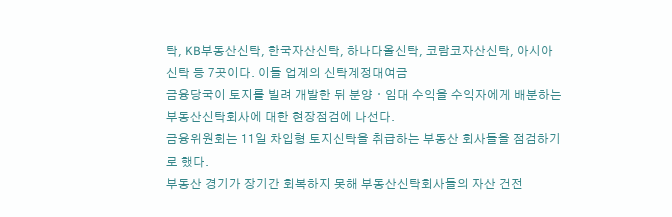탁, KB부동산신탁, 한국자산신탁, 하나다올신탁, 코람코자산신탁, 아시아신탁 등 7곳이다. 이들 업계의 신탁계정대여금
금융당국이 토지를 빌려 개발한 뒤 분양ㆍ임대 수익을 수익자에게 배분하는 부동산신탁회사에 대한 현장점검에 나선다.
금융위원회는 11일 차입형 토지신탁을 취급하는 부동산 회사들을 점검하기로 했다.
부동산 경기가 장기간 회복하지 못해 부동산신탁회사들의 자산 건전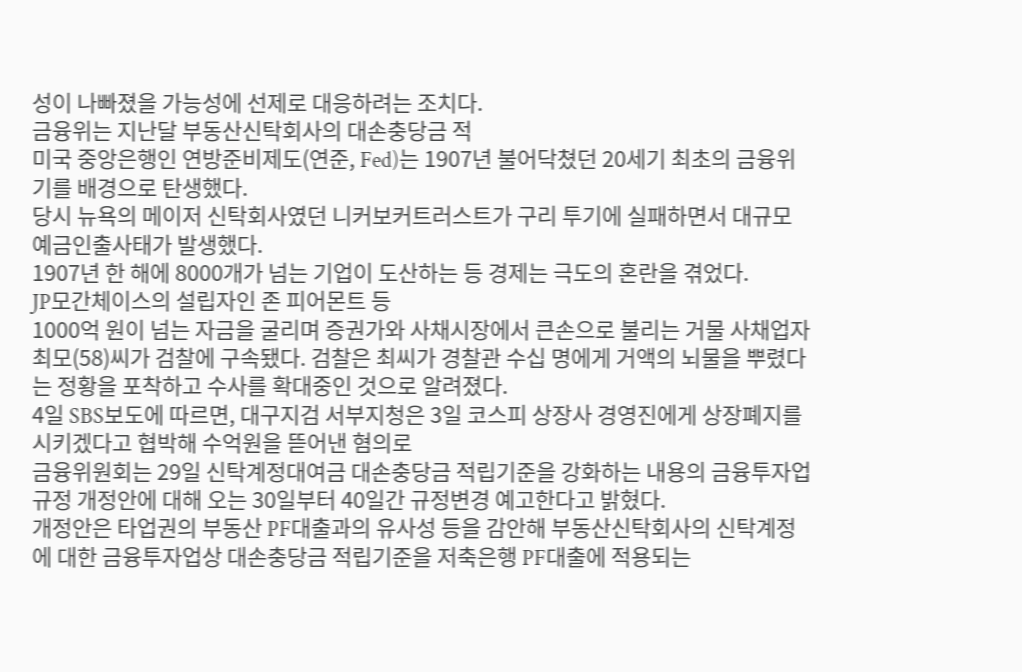성이 나빠졌을 가능성에 선제로 대응하려는 조치다.
금융위는 지난달 부동산신탁회사의 대손충당금 적
미국 중앙은행인 연방준비제도(연준, Fed)는 1907년 불어닥쳤던 20세기 최초의 금융위기를 배경으로 탄생했다.
당시 뉴욕의 메이저 신탁회사였던 니커보커트러스트가 구리 투기에 실패하면서 대규모 예금인출사태가 발생했다.
1907년 한 해에 8000개가 넘는 기업이 도산하는 등 경제는 극도의 혼란을 겪었다.
JP모간체이스의 설립자인 존 피어몬트 등
1000억 원이 넘는 자금을 굴리며 증권가와 사채시장에서 큰손으로 불리는 거물 사채업자 최모(58)씨가 검찰에 구속됐다. 검찰은 최씨가 경찰관 수십 명에게 거액의 뇌물을 뿌렸다는 정황을 포착하고 수사를 확대중인 것으로 알려졌다.
4일 SBS보도에 따르면, 대구지검 서부지청은 3일 코스피 상장사 경영진에게 상장폐지를 시키겠다고 협박해 수억원을 뜯어낸 혐의로
금융위원회는 29일 신탁계정대여금 대손충당금 적립기준을 강화하는 내용의 금융투자업규정 개정안에 대해 오는 30일부터 40일간 규정변경 예고한다고 밝혔다.
개정안은 타업권의 부동산 PF대출과의 유사성 등을 감안해 부동산신탁회사의 신탁계정에 대한 금융투자업상 대손충당금 적립기준을 저축은행 PF대출에 적용되는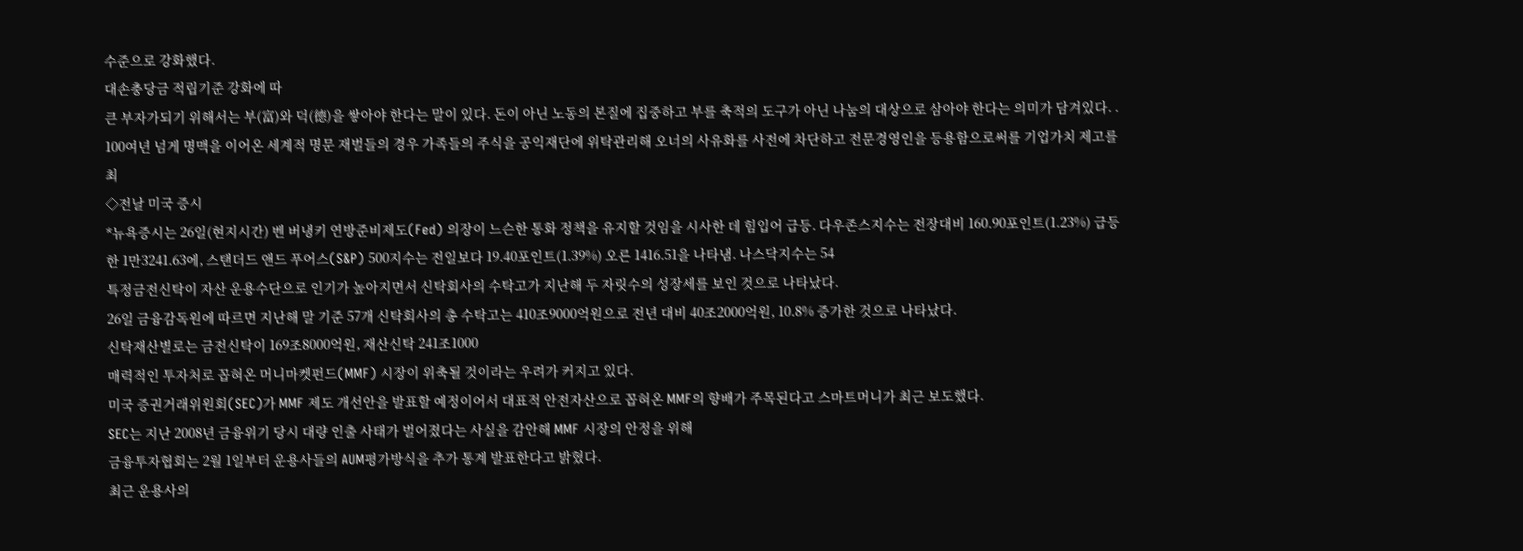수준으로 강화했다.
대손충당금 적립기준 강화에 따
큰 부자가되기 위해서는 부(富)와 덕(德)을 쌓아야 한다는 말이 있다. 돈이 아닌 노동의 본질에 집중하고 부를 축적의 도구가 아닌 나눔의 대상으로 삼아야 한다는 의미가 담겨있다. .
100여년 넘게 명맥을 이어온 세계적 명문 재벌들의 경우 가족들의 주식을 공익재단에 위탁관리해 오너의 사유화를 사전에 차단하고 전문경영인을 등용함으로써를 기업가치 제고를 최
◇전날 미국 증시
*뉴욕증시는 26일(현지시간) 벤 버냉키 연방준비제도(Fed) 의장이 느슨한 통화 정책을 유지할 것임을 시사한 데 힘입어 급등. 다우존스지수는 전장대비 160.90포인트(1.23%) 급등한 1만3241.63에, 스탠더드 앤드 푸어스(S&P) 500지수는 전일보다 19.40포인트(1.39%) 오른 1416.51을 나타냄. 나스닥지수는 54
특정금전신탁이 자산 운용수단으로 인기가 높아지면서 신탁회사의 수탁고가 지난해 두 자릿수의 성장세를 보인 것으로 나타났다.
26일 금융감독원에 따르면 지난해 말 기준 57개 신탁회사의 총 수탁고는 410조9000억원으로 전년 대비 40조2000억원, 10.8% 증가한 것으로 나타났다.
신탁재산별로는 금전신탁이 169조8000억원, 재산신탁 241조1000
매력적인 투자처로 꼽혀온 머니마켓펀드(MMF) 시장이 위축될 것이라는 우려가 커지고 있다.
미국 증권거래위원회(SEC)가 MMF 제도 개선안을 발표할 예정이어서 대표적 안전자산으로 꼽혀온 MMF의 향배가 주목된다고 스마트머니가 최근 보도했다.
SEC는 지난 2008년 금융위기 당시 대량 인출 사태가 벌어졌다는 사실을 감안해 MMF 시장의 안정을 위해
금융투자협회는 2월 1일부터 운용사들의 AUM평가방식을 추가 통계 발표한다고 밝혔다.
최근 운용사의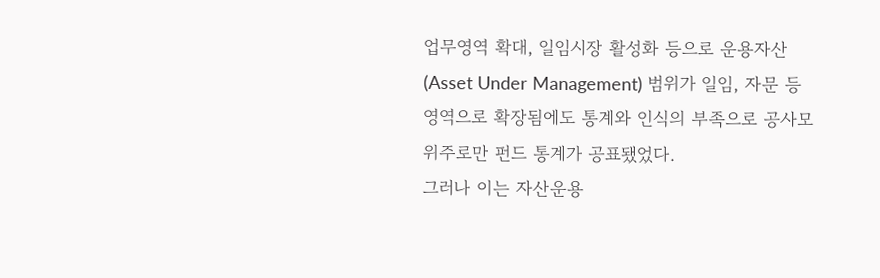업무영역 확대, 일임시장 활성화 등으로 운용자산(Asset Under Management) 범위가 일임, 자문 등 영역으로 확장됨에도 통계와 인식의 부족으로 공사모 위주로만 펀드 통계가 공표됐었다.
그러나 이는 자산운용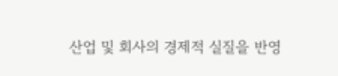산업 및 회사의 경제적 실질을 반영